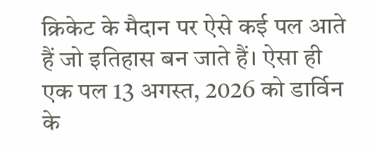क्रिकेट के मैदान पर ऐसे कई पल आते हैं जो इतिहास बन जाते हैं। ऐसा ही एक पल 13 अगस्त, 2026 को डार्विन के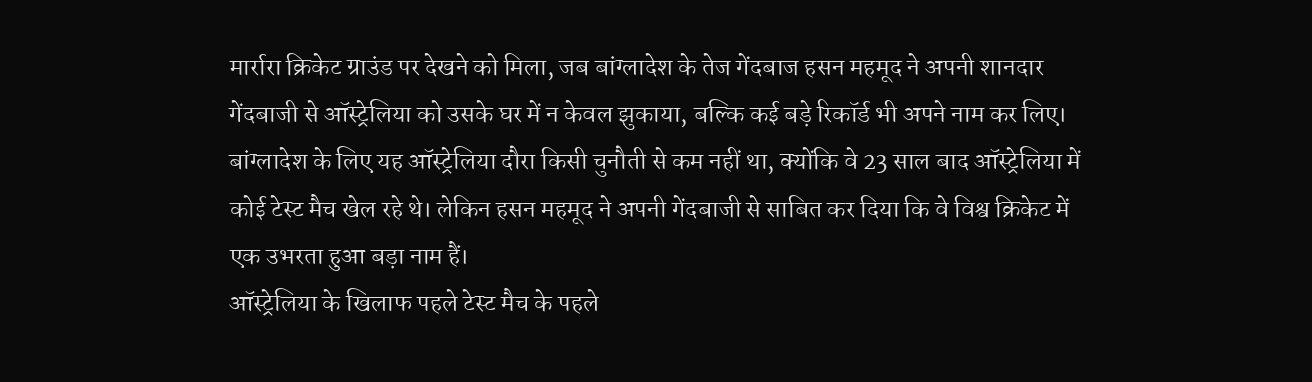मार्रारा क्रिकेट ग्राउंड पर देखने को मिला, जब बांग्लादेश के तेज गेंदबाज हसन महमूद ने अपनी शानदार गेंदबाजी से ऑस्ट्रेलिया को उसके घर में न केवल झुकाया, बल्कि कई बड़े रिकॉर्ड भी अपने नाम कर लिए। बांग्लादेश के लिए यह ऑस्ट्रेलिया दौरा किसी चुनौती से कम नहीं था, क्योंकि वे 23 साल बाद ऑस्ट्रेलिया में कोई टेस्ट मैच खेल रहे थे। लेकिन हसन महमूद ने अपनी गेंदबाजी से साबित कर दिया कि वे विश्व क्रिकेट में एक उभरता हुआ बड़ा नाम हैं।
ऑस्ट्रेलिया के खिलाफ पहले टेस्ट मैच के पहले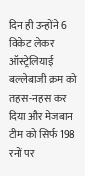दिन ही उन्होंने 6 विकेट लेकर ऑस्ट्रेलियाई बल्लेबाजी क्रम को तहस-नहस कर दिया और मेजबान टीम को सिर्फ 198 रनों पर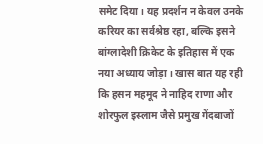समेट दिया। यह प्रदर्शन न केवल उनके करियर का सर्वश्रेष्ठ रहा, बल्कि इसने बांग्लादेशी क्रिकेट के इतिहास में एक नया अध्याय जोड़ा। खास बात यह रही कि हसन महमूद ने नाहिद राणा और शोरफुल इस्लाम जैसे प्रमुख गेंदबाजों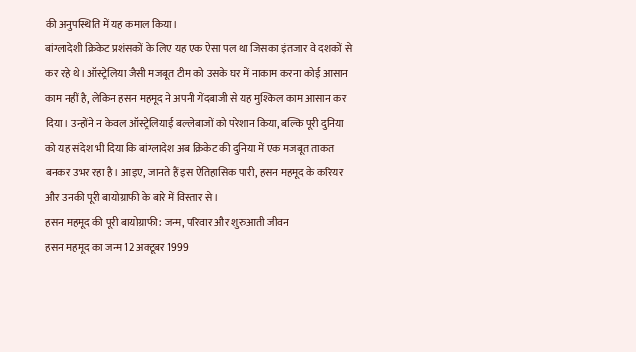की अनुपस्थिति में यह कमाल किया।
बांग्लादेशी क्रिकेट प्रशंसकों के लिए यह एक ऐसा पल था जिसका इंतजार वे दशकों से कर रहे थे। ऑस्ट्रेलिया जैसी मजबूत टीम को उसके घर में नाकाम करना कोई आसान काम नहीं है, लेकिन हसन महमूद ने अपनी गेंदबाजी से यह मुश्किल काम आसान कर दिया। उन्होंने न केवल ऑस्ट्रेलियाई बल्लेबाजों को परेशान किया, बल्कि पूरी दुनिया को यह संदेश भी दिया कि बांग्लादेश अब क्रिकेट की दुनिया में एक मजबूत ताकत बनकर उभर रहा है। आइए, जानते हैं इस ऐतिहासिक पारी, हसन महमूद के करियर और उनकी पूरी बायोग्राफी के बारे में विस्तार से।
हसन महमूद की पूरी बायोग्राफी: जन्म, परिवार और शुरुआती जीवन
हसन महमूद का जन्म 12 अक्टूबर 1999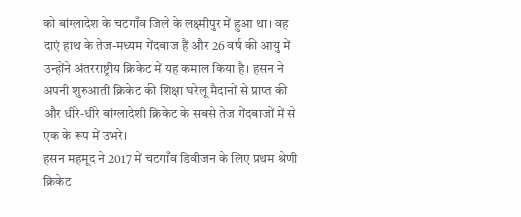को बांग्लादेश के चटगाँव जिले के लक्ष्मीपुर में हुआ था। वह दाएं हाथ के तेज-मध्यम गेंदबाज हैं और 26 वर्ष की आयु में उन्होंने अंतरराष्ट्रीय क्रिकेट में यह कमाल किया है। हसन ने अपनी शुरुआती क्रिकेट की शिक्षा घरेलू मैदानों से प्राप्त की और धीरे-धीरे बांग्लादेशी क्रिकेट के सबसे तेज गेंदबाजों में से एक के रूप में उभरे।
हसन महमूद ने 2017 में चटगाँव डिवीजन के लिए प्रथम श्रेणी क्रिकेट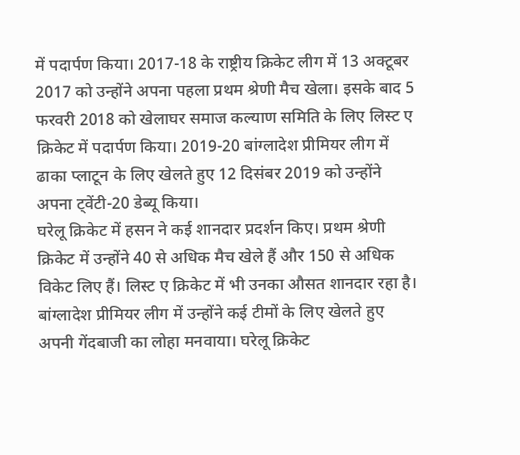में पदार्पण किया। 2017-18 के राष्ट्रीय क्रिकेट लीग में 13 अक्टूबर 2017 को उन्होंने अपना पहला प्रथम श्रेणी मैच खेला। इसके बाद 5 फरवरी 2018 को खेलाघर समाज कल्याण समिति के लिए लिस्ट ए क्रिकेट में पदार्पण किया। 2019-20 बांग्लादेश प्रीमियर लीग में ढाका प्लाटून के लिए खेलते हुए 12 दिसंबर 2019 को उन्होंने अपना ट्वेंटी-20 डेब्यू किया।
घरेलू क्रिकेट में हसन ने कई शानदार प्रदर्शन किए। प्रथम श्रेणी क्रिकेट में उन्होंने 40 से अधिक मैच खेले हैं और 150 से अधिक विकेट लिए हैं। लिस्ट ए क्रिकेट में भी उनका औसत शानदार रहा है। बांग्लादेश प्रीमियर लीग में उन्होंने कई टीमों के लिए खेलते हुए अपनी गेंदबाजी का लोहा मनवाया। घरेलू क्रिकेट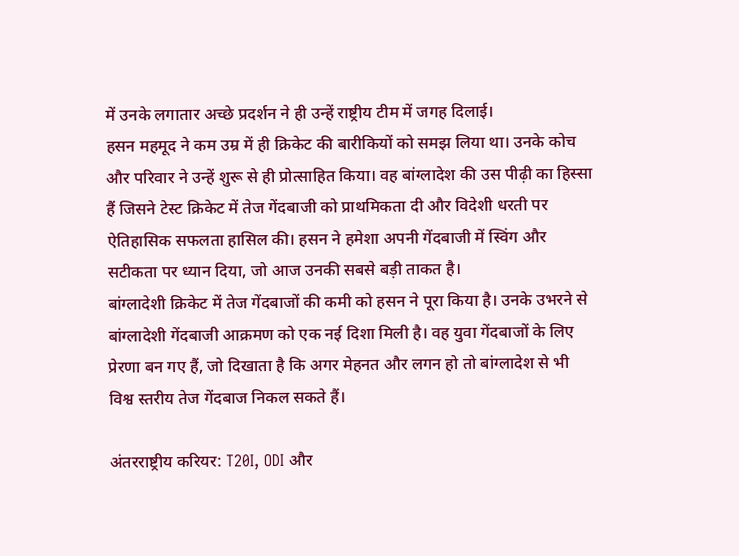में उनके लगातार अच्छे प्रदर्शन ने ही उन्हें राष्ट्रीय टीम में जगह दिलाई।
हसन महमूद ने कम उम्र में ही क्रिकेट की बारीकियों को समझ लिया था। उनके कोच और परिवार ने उन्हें शुरू से ही प्रोत्साहित किया। वह बांग्लादेश की उस पीढ़ी का हिस्सा हैं जिसने टेस्ट क्रिकेट में तेज गेंदबाजी को प्राथमिकता दी और विदेशी धरती पर ऐतिहासिक सफलता हासिल की। हसन ने हमेशा अपनी गेंदबाजी में स्विंग और सटीकता पर ध्यान दिया, जो आज उनकी सबसे बड़ी ताकत है।
बांग्लादेशी क्रिकेट में तेज गेंदबाजों की कमी को हसन ने पूरा किया है। उनके उभरने से बांग्लादेशी गेंदबाजी आक्रमण को एक नई दिशा मिली है। वह युवा गेंदबाजों के लिए प्रेरणा बन गए हैं, जो दिखाता है कि अगर मेहनत और लगन हो तो बांग्लादेश से भी विश्व स्तरीय तेज गेंदबाज निकल सकते हैं।

अंतरराष्ट्रीय करियर: T20I, ODI और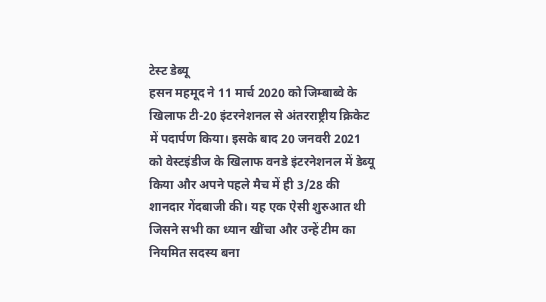टेस्ट डेब्यू
हसन महमूद ने 11 मार्च 2020 को जिम्बाब्वे के खिलाफ टी-20 इंटरनेशनल से अंतरराष्ट्रीय क्रिकेट में पदार्पण किया। इसके बाद 20 जनवरी 2021 को वेस्टइंडीज के खिलाफ वनडे इंटरनेशनल में डेब्यू किया और अपने पहले मैच में ही 3/28 की शानदार गेंदबाजी की। यह एक ऐसी शुरुआत थी जिसने सभी का ध्यान खींचा और उन्हें टीम का नियमित सदस्य बना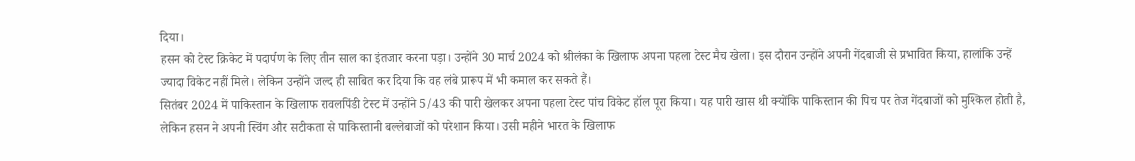दिया।
हसन को टेस्ट क्रिकेट में पदार्पण के लिए तीन साल का इंतजार करना पड़ा। उन्होंने 30 मार्च 2024 को श्रीलंका के खिलाफ अपना पहला टेस्ट मैच खेला। इस दौरान उन्होंने अपनी गेंदबाजी से प्रभावित किया, हालांकि उन्हें ज्यादा विकेट नहीं मिले। लेकिन उन्होंने जल्द ही साबित कर दिया कि वह लंबे प्रारूप में भी कमाल कर सकते हैं।
सितंबर 2024 में पाकिस्तान के खिलाफ रावलपिंडी टेस्ट में उन्होंने 5/43 की पारी खेलकर अपना पहला टेस्ट पांच विकेट हॉल पूरा किया। यह पारी खास थी क्योंकि पाकिस्तान की पिच पर तेज गेंदबाजों को मुश्किल होती है, लेकिन हसन ने अपनी स्विंग और सटीकता से पाकिस्तानी बल्लेबाजों को परेशान किया। उसी महीने भारत के खिलाफ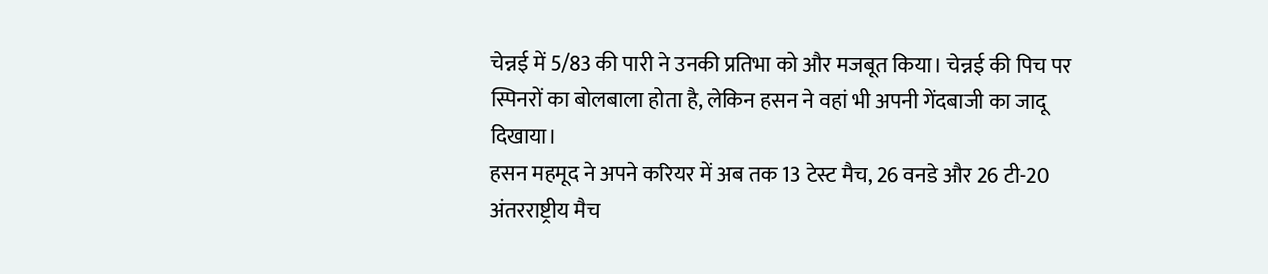चेन्नई में 5/83 की पारी ने उनकी प्रतिभा को और मजबूत किया। चेन्नई की पिच पर स्पिनरों का बोलबाला होता है, लेकिन हसन ने वहां भी अपनी गेंदबाजी का जादू दिखाया।
हसन महमूद ने अपने करियर में अब तक 13 टेस्ट मैच, 26 वनडे और 26 टी-20 अंतरराष्ट्रीय मैच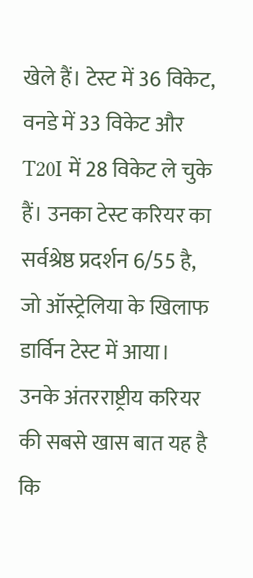खेले हैं। टेस्ट में 36 विकेट, वनडे में 33 विकेट और T20I में 28 विकेट ले चुके हैं। उनका टेस्ट करियर का सर्वश्रेष्ठ प्रदर्शन 6/55 है, जो ऑस्ट्रेलिया के खिलाफ डार्विन टेस्ट में आया।
उनके अंतरराष्ट्रीय करियर की सबसे खास बात यह है कि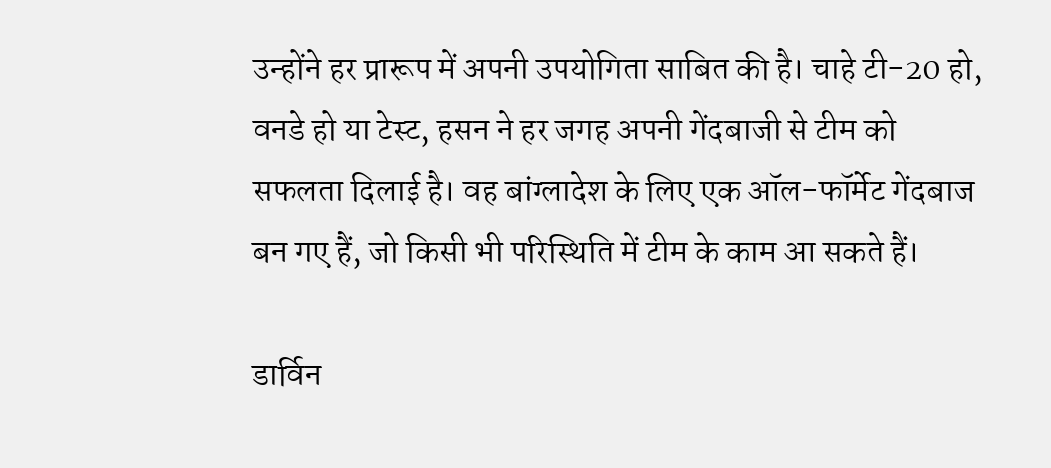उन्होंने हर प्रारूप में अपनी उपयोगिता साबित की है। चाहे टी-20 हो, वनडे हो या टेस्ट, हसन ने हर जगह अपनी गेंदबाजी से टीम को सफलता दिलाई है। वह बांग्लादेश के लिए एक ऑल-फॉर्मेट गेंदबाज बन गए हैं, जो किसी भी परिस्थिति में टीम के काम आ सकते हैं।

डार्विन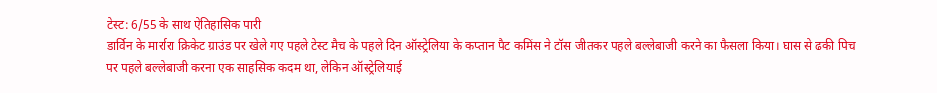टेस्ट: 6/55 के साथ ऐतिहासिक पारी
डार्विन के मार्रारा क्रिकेट ग्राउंड पर खेले गए पहले टेस्ट मैच के पहले दिन ऑस्ट्रेलिया के कप्तान पैट कमिंस ने टॉस जीतकर पहले बल्लेबाजी करने का फैसला किया। घास से ढकी पिच पर पहले बल्लेबाजी करना एक साहसिक कदम था, लेकिन ऑस्ट्रेलियाई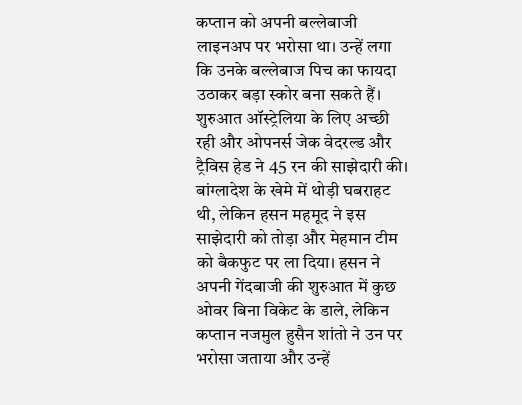कप्तान को अपनी बल्लेबाजी लाइनअप पर भरोसा था। उन्हें लगा कि उनके बल्लेबाज पिच का फायदा उठाकर बड़ा स्कोर बना सकते हैं।
शुरुआत ऑस्ट्रेलिया के लिए अच्छी रही और ओपनर्स जेक वेदरल्ड और ट्रैविस हेड ने 45 रन की साझेदारी की। बांग्लादेश के खेमे में थोड़ी घबराहट थी, लेकिन हसन महमूद ने इस साझेदारी को तोड़ा और मेहमान टीम को बैकफुट पर ला दिया। हसन ने अपनी गेंदबाजी की शुरुआत में कुछ ओवर बिना विकेट के डाले, लेकिन कप्तान नजमुल हुसैन शांतो ने उन पर भरोसा जताया और उन्हें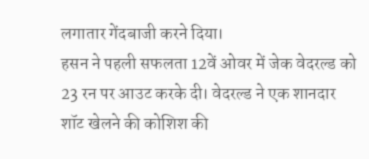लगातार गेंदबाजी करने दिया।
हसन ने पहली सफलता 12वें ओवर में जेक वेदरल्ड को 23 रन पर आउट करके दी। वेदरल्ड ने एक शानदार शॉट खेलने की कोशिश की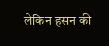लेकिन हसन की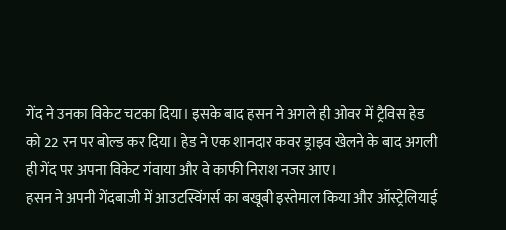गेंद ने उनका विकेट चटका दिया। इसके बाद हसन ने अगले ही ओवर में ट्रैविस हेड को 22 रन पर बोल्ड कर दिया। हेड ने एक शानदार कवर ड्राइव खेलने के बाद अगली ही गेंद पर अपना विकेट गंवाया और वे काफी निराश नजर आए।
हसन ने अपनी गेंदबाजी में आउटस्विंगर्स का बखूबी इस्तेमाल किया और ऑस्ट्रेलियाई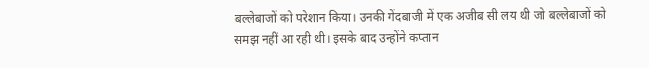बल्लेबाजों को परेशान किया। उनकी गेंदबाजी में एक अजीब सी लय थी जो बल्लेबाजों को समझ नहीं आ रही थी। इसके बाद उन्होंने कप्तान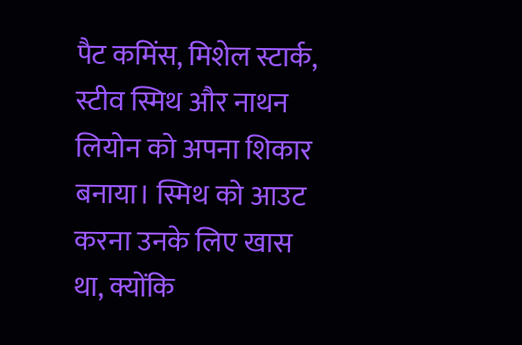पैट कमिंस, मिशेल स्टार्क, स्टीव स्मिथ और नाथन लियोन को अपना शिकार बनाया। स्मिथ को आउट करना उनके लिए खास था, क्योंकि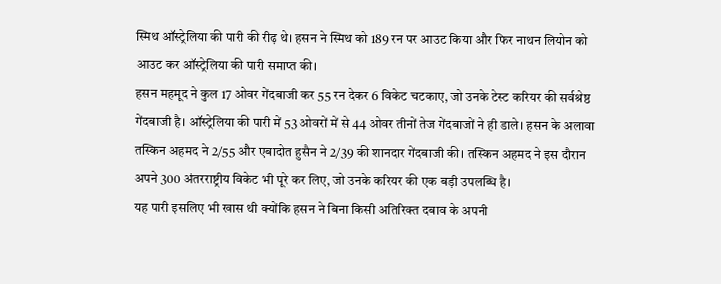स्मिथ ऑस्ट्रेलिया की पारी की रीढ़ थे। हसन ने स्मिथ को 189 रन पर आउट किया और फिर नाथन लियोन को आउट कर ऑस्ट्रेलिया की पारी समाप्त की।
हसन महमूद ने कुल 17 ओवर गेंदबाजी कर 55 रन देकर 6 विकेट चटकाए, जो उनके टेस्ट करियर की सर्वश्रेष्ठ गेंदबाजी है। ऑस्ट्रेलिया की पारी में 53 ओवरों में से 44 ओवर तीनों तेज गेंदबाजों ने ही डाले। हसन के अलावा तस्किन अहमद ने 2/55 और एबादोत हुसैन ने 2/39 की शानदार गेंदबाजी की। तस्किन अहमद ने इस दौरान अपने 300 अंतरराष्ट्रीय विकेट भी पूरे कर लिए, जो उनके करियर की एक बड़ी उपलब्धि है।
यह पारी इसलिए भी खास थी क्योंकि हसन ने बिना किसी अतिरिक्त दबाव के अपनी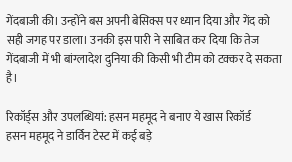गेंदबाजी की। उन्होंने बस अपनी बेसिक्स पर ध्यान दिया और गेंद को सही जगह पर डाला। उनकी इस पारी ने साबित कर दिया कि तेज गेंदबाजी में भी बांग्लादेश दुनिया की किसी भी टीम को टक्कर दे सकता है।

रिकॉर्ड्स और उपलब्धियां: हसन महमूद ने बनाए ये खास रिकॉर्ड
हसन महमूद ने डार्विन टेस्ट में कई बड़े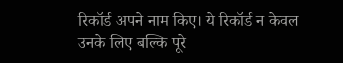रिकॉर्ड अपने नाम किए। ये रिकॉर्ड न केवल उनके लिए बल्कि पूरे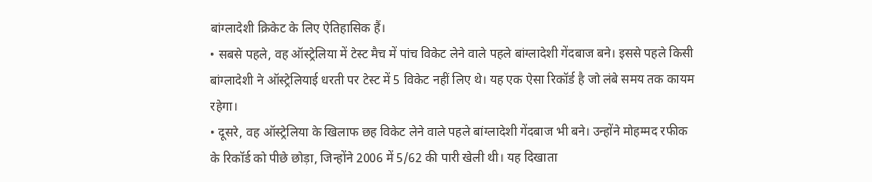बांग्लादेशी क्रिकेट के लिए ऐतिहासिक हैं।
• सबसे पहले, वह ऑस्ट्रेलिया में टेस्ट मैच में पांच विकेट लेने वाले पहले बांग्लादेशी गेंदबाज बने। इससे पहले किसी बांग्लादेशी ने ऑस्ट्रेलियाई धरती पर टेस्ट में 5 विकेट नहीं लिए थे। यह एक ऐसा रिकॉर्ड है जो लंबे समय तक कायम रहेगा।
• दूसरे, वह ऑस्ट्रेलिया के खिलाफ छह विकेट लेने वाले पहले बांग्लादेशी गेंदबाज भी बने। उन्होंने मोहम्मद रफीक के रिकॉर्ड को पीछे छोड़ा, जिन्होंने 2006 में 5/62 की पारी खेली थी। यह दिखाता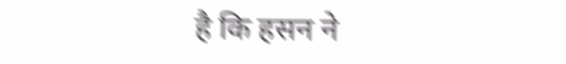है कि हसन ने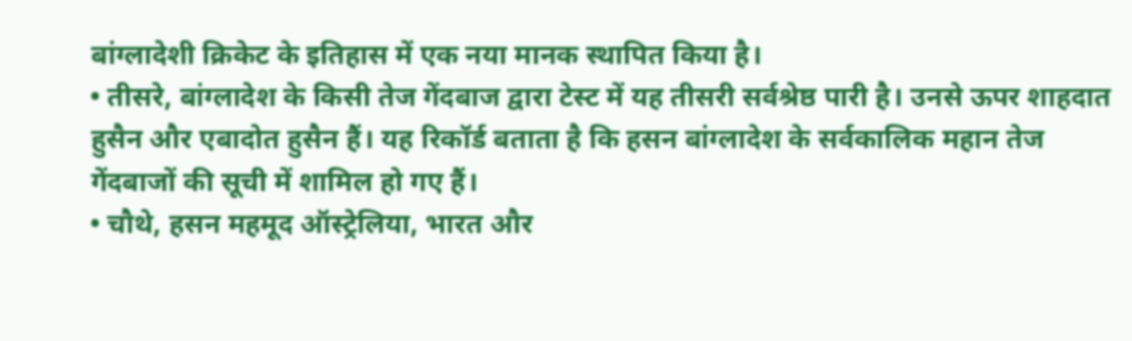बांग्लादेशी क्रिकेट के इतिहास में एक नया मानक स्थापित किया है।
• तीसरे, बांग्लादेश के किसी तेज गेंदबाज द्वारा टेस्ट में यह तीसरी सर्वश्रेष्ठ पारी है। उनसे ऊपर शाहदात हुसैन और एबादोत हुसैन हैं। यह रिकॉर्ड बताता है कि हसन बांग्लादेश के सर्वकालिक महान तेज गेंदबाजों की सूची में शामिल हो गए हैं।
• चौथे, हसन महमूद ऑस्ट्रेलिया, भारत और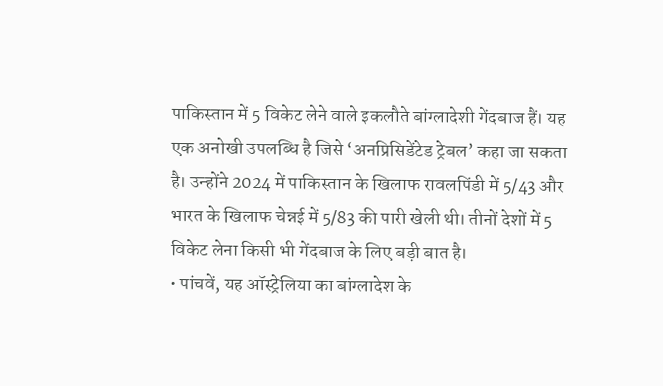पाकिस्तान में 5 विकेट लेने वाले इकलौते बांग्लादेशी गेंदबाज हैं। यह एक अनोखी उपलब्धि है जिसे ‘अनप्रिसिडेंटेड ट्रेबल’ कहा जा सकता है। उन्होंने 2024 में पाकिस्तान के खिलाफ रावलपिंडी में 5/43 और भारत के खिलाफ चेन्नई में 5/83 की पारी खेली थी। तीनों देशों में 5 विकेट लेना किसी भी गेंदबाज के लिए बड़ी बात है।
• पांचवें, यह ऑस्ट्रेलिया का बांग्लादेश के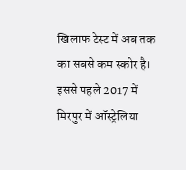खिलाफ टेस्ट में अब तक का सबसे कम स्कोर है। इससे पहले 2017 में मिरपुर में ऑस्ट्रेलिया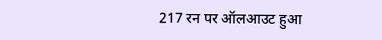217 रन पर ऑलआउट हुआ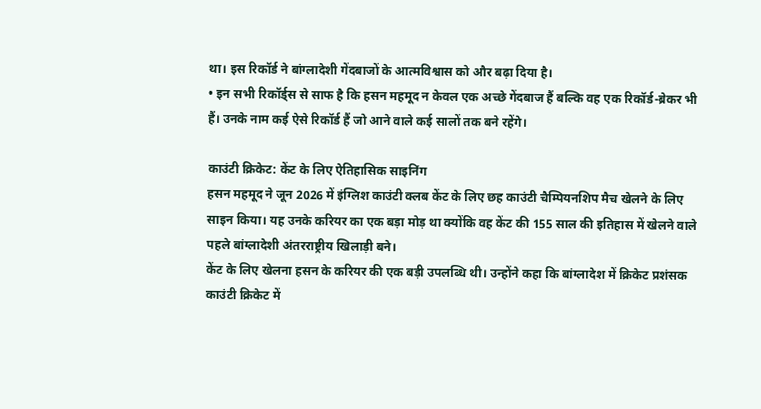था। इस रिकॉर्ड ने बांग्लादेशी गेंदबाजों के आत्मविश्वास को और बढ़ा दिया है।
• इन सभी रिकॉर्ड्स से साफ है कि हसन महमूद न केवल एक अच्छे गेंदबाज हैं बल्कि वह एक रिकॉर्ड-ब्रेकर भी हैं। उनके नाम कई ऐसे रिकॉर्ड हैं जो आने वाले कई सालों तक बने रहेंगे।

काउंटी क्रिकेट: केंट के लिए ऐतिहासिक साइनिंग
हसन महमूद ने जून 2026 में इंग्लिश काउंटी क्लब केंट के लिए छह काउंटी चैम्पियनशिप मैच खेलने के लिए साइन किया। यह उनके करियर का एक बड़ा मोड़ था क्योंकि वह केंट की 155 साल की इतिहास में खेलने वाले पहले बांग्लादेशी अंतरराष्ट्रीय खिलाड़ी बने।
केंट के लिए खेलना हसन के करियर की एक बड़ी उपलब्धि थी। उन्होंने कहा कि बांग्लादेश में क्रिकेट प्रशंसक काउंटी क्रिकेट में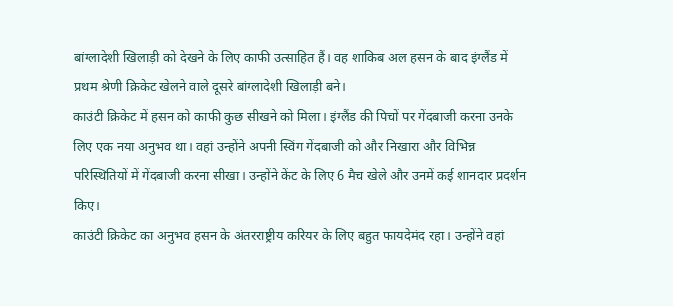बांग्लादेशी खिलाड़ी को देखने के लिए काफी उत्साहित हैं। वह शाकिब अल हसन के बाद इंग्लैंड में प्रथम श्रेणी क्रिकेट खेलने वाले दूसरे बांग्लादेशी खिलाड़ी बने।
काउंटी क्रिकेट में हसन को काफी कुछ सीखने को मिला। इंग्लैंड की पिचों पर गेंदबाजी करना उनके लिए एक नया अनुभव था। वहां उन्होंने अपनी स्विंग गेंदबाजी को और निखारा और विभिन्न परिस्थितियों में गेंदबाजी करना सीखा। उन्होंने केंट के लिए 6 मैच खेले और उनमें कई शानदार प्रदर्शन किए।
काउंटी क्रिकेट का अनुभव हसन के अंतरराष्ट्रीय करियर के लिए बहुत फायदेमंद रहा। उन्होंने वहां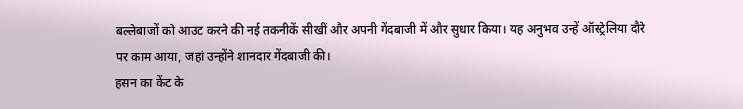बल्लेबाजों को आउट करने की नई तकनीकें सीखीं और अपनी गेंदबाजी में और सुधार किया। यह अनुभव उन्हें ऑस्ट्रेलिया दौरे पर काम आया, जहां उन्होंने शानदार गेंदबाजी की।
हसन का केंट के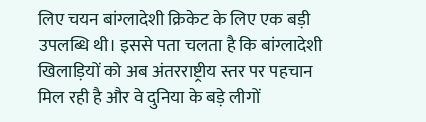लिए चयन बांग्लादेशी क्रिकेट के लिए एक बड़ी उपलब्धि थी। इससे पता चलता है कि बांग्लादेशी खिलाड़ियों को अब अंतरराष्ट्रीय स्तर पर पहचान मिल रही है और वे दुनिया के बड़े लीगों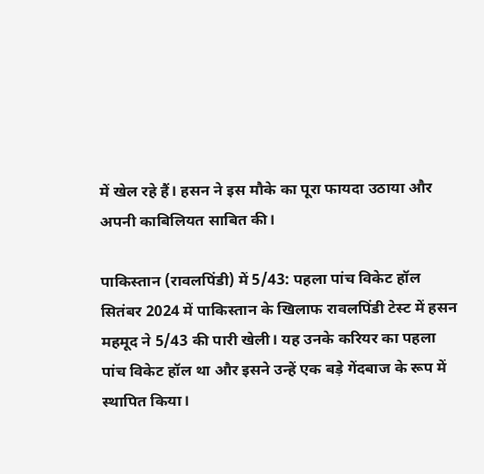में खेल रहे हैं। हसन ने इस मौके का पूरा फायदा उठाया और अपनी काबिलियत साबित की।

पाकिस्तान (रावलपिंडी) में 5/43: पहला पांच विकेट हॉल
सितंबर 2024 में पाकिस्तान के खिलाफ रावलपिंडी टेस्ट में हसन महमूद ने 5/43 की पारी खेली। यह उनके करियर का पहला पांच विकेट हॉल था और इसने उन्हें एक बड़े गेंदबाज के रूप में स्थापित किया।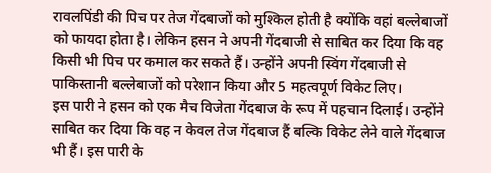रावलपिंडी की पिच पर तेज गेंदबाजों को मुश्किल होती है क्योंकि वहां बल्लेबाजों को फायदा होता है। लेकिन हसन ने अपनी गेंदबाजी से साबित कर दिया कि वह किसी भी पिच पर कमाल कर सकते हैं। उन्होंने अपनी स्विंग गेंदबाजी से पाकिस्तानी बल्लेबाजों को परेशान किया और 5 महत्वपूर्ण विकेट लिए।
इस पारी ने हसन को एक मैच विजेता गेंदबाज के रूप में पहचान दिलाई। उन्होंने साबित कर दिया कि वह न केवल तेज गेंदबाज हैं बल्कि विकेट लेने वाले गेंदबाज भी हैं। इस पारी के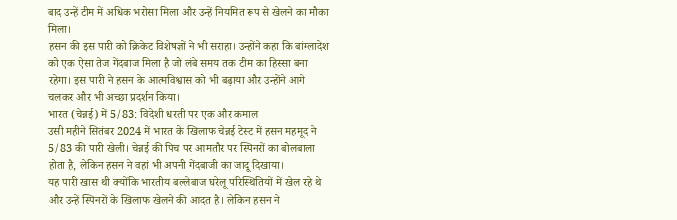बाद उन्हें टीम में अधिक भरोसा मिला और उन्हें नियमित रूप से खेलने का मौका मिला।
हसन की इस पारी को क्रिकेट विशेषज्ञों ने भी सराहा। उन्होंने कहा कि बांग्लादेश को एक ऐसा तेज गेंदबाज मिला है जो लंबे समय तक टीम का हिस्सा बना रहेगा। इस पारी ने हसन के आत्मविश्वास को भी बढ़ाया और उन्होंने आगे चलकर और भी अच्छा प्रदर्शन किया।
भारत (चेन्नई) में 5/83: विदेशी धरती पर एक और कमाल
उसी महीने सितंबर 2024 में भारत के खिलाफ चेन्नई टेस्ट में हसन महमूद ने 5/83 की पारी खेली। चेन्नई की पिच पर आमतौर पर स्पिनरों का बोलबाला होता है, लेकिन हसन ने वहां भी अपनी गेंदबाजी का जादू दिखाया।
यह पारी खास थी क्योंकि भारतीय बल्लेबाज घरेलू परिस्थितियों में खेल रहे थे और उन्हें स्पिनरों के खिलाफ खेलने की आदत है। लेकिन हसन ने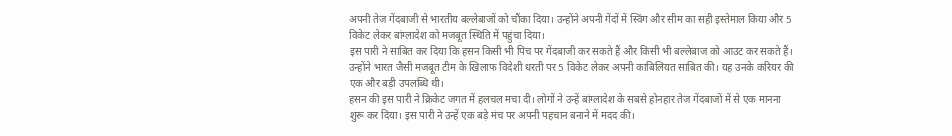अपनी तेज गेंदबाजी से भारतीय बल्लेबाजों को चौंका दिया। उन्होंने अपनी गेंदों में स्विंग और सीम का सही इस्तेमाल किया और 5 विकेट लेकर बांग्लादेश को मजबूत स्थिति में पहुंचा दिया।
इस पारी ने साबित कर दिया कि हसन किसी भी पिच पर गेंदबाजी कर सकते हैं और किसी भी बल्लेबाज को आउट कर सकते हैं। उन्होंने भारत जैसी मजबूत टीम के खिलाफ विदेशी धरती पर 5 विकेट लेकर अपनी काबिलियत साबित की। यह उनके करियर की एक और बड़ी उपलब्धि थी।
हसन की इस पारी ने क्रिकेट जगत में हलचल मचा दी। लोगों ने उन्हें बांग्लादेश के सबसे होनहार तेज गेंदबाजों में से एक मानना शुरू कर दिया। इस पारी ने उन्हें एक बड़े मंच पर अपनी पहचान बनाने में मदद की।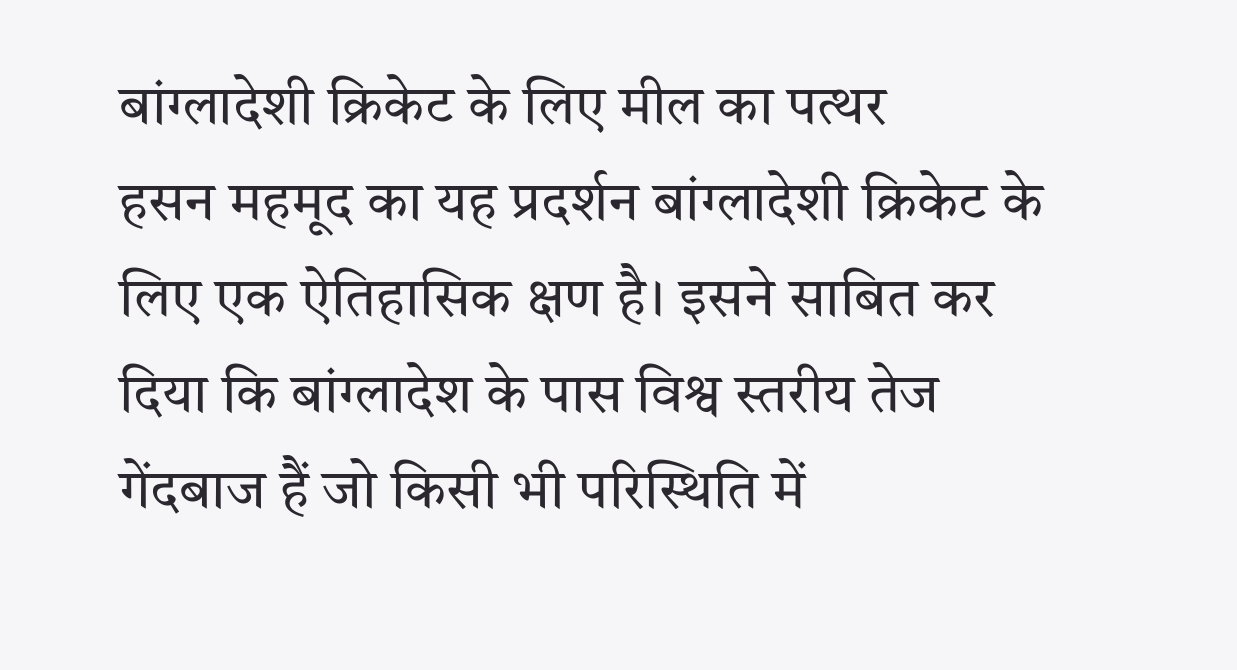बांग्लादेशी क्रिकेट के लिए मील का पत्थर
हसन महमूद का यह प्रदर्शन बांग्लादेशी क्रिकेट के लिए एक ऐतिहासिक क्षण है। इसने साबित कर दिया कि बांग्लादेश के पास विश्व स्तरीय तेज गेंदबाज हैं जो किसी भी परिस्थिति में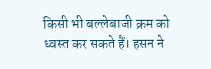किसी भी बल्लेबाजी क्रम को ध्वस्त कर सकते हैं। हसन ने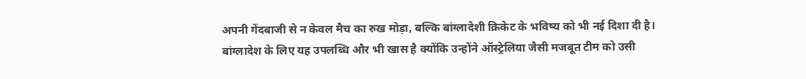अपनी गेंदबाजी से न केवल मैच का रुख मोड़ा, बल्कि बांग्लादेशी क्रिकेट के भविष्य को भी नई दिशा दी है।
बांग्लादेश के लिए यह उपलब्धि और भी खास है क्योंकि उन्होंने ऑस्ट्रेलिया जैसी मजबूत टीम को उसी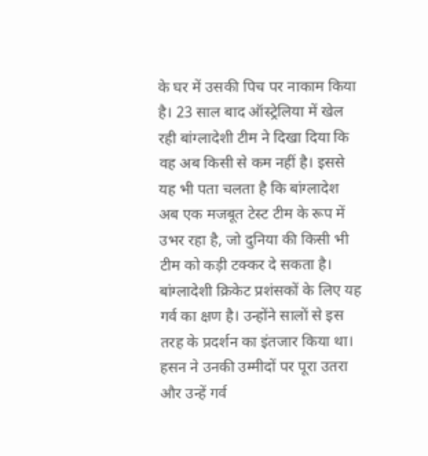के घर में उसकी पिच पर नाकाम किया है। 23 साल बाद ऑस्ट्रेलिया में खेल रही बांग्लादेशी टीम ने दिखा दिया कि वह अब किसी से कम नहीं है। इससे यह भी पता चलता है कि बांग्लादेश अब एक मजबूत टेस्ट टीम के रूप में उभर रहा है, जो दुनिया की किसी भी टीम को कड़ी टक्कर दे सकता है।
बांग्लादेशी क्रिकेट प्रशंसकों के लिए यह गर्व का क्षण है। उन्होंने सालों से इस तरह के प्रदर्शन का इंतजार किया था। हसन ने उनकी उम्मीदों पर पूरा उतरा और उन्हें गर्व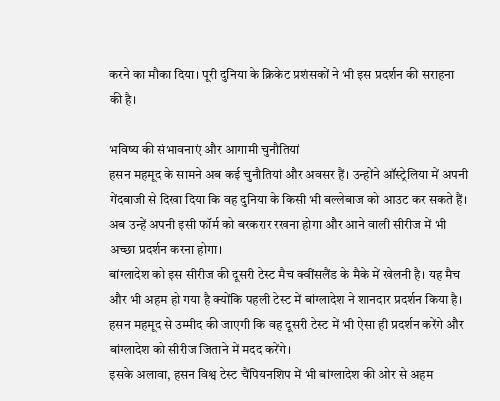करने का मौका दिया। पूरी दुनिया के क्रिकेट प्रशंसकों ने भी इस प्रदर्शन की सराहना की है।

भविष्य की संभावनाएं और आगामी चुनौतियां
हसन महमूद के सामने अब कई चुनौतियां और अवसर हैं। उन्होंने ऑस्ट्रेलिया में अपनी गेंदबाजी से दिखा दिया कि वह दुनिया के किसी भी बल्लेबाज को आउट कर सकते हैं। अब उन्हें अपनी इसी फॉर्म को बरकरार रखना होगा और आने वाली सीरीज में भी अच्छा प्रदर्शन करना होगा।
बांग्लादेश को इस सीरीज की दूसरी टेस्ट मैच क्वींसलैंड के मैके में खेलनी है। यह मैच और भी अहम हो गया है क्योंकि पहली टेस्ट में बांग्लादेश ने शानदार प्रदर्शन किया है। हसन महमूद से उम्मीद की जाएगी कि वह दूसरी टेस्ट में भी ऐसा ही प्रदर्शन करेंगे और बांग्लादेश को सीरीज जिताने में मदद करेंगे।
इसके अलावा, हसन विश्व टेस्ट चैंपियनशिप में भी बांग्लादेश की ओर से अहम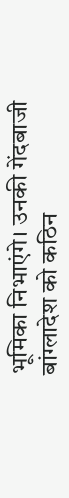भूमिका निभाएंगे। उनकी गेंदबाजी बांग्लादेश को कठिन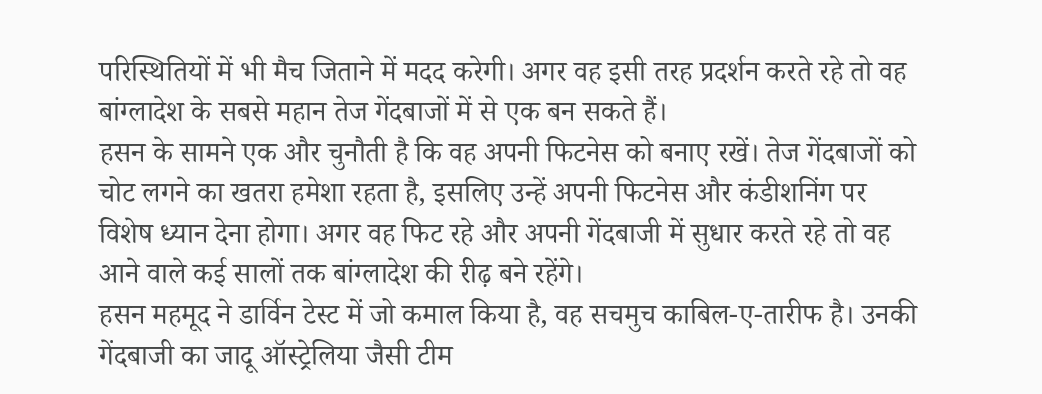परिस्थितियों में भी मैच जिताने में मदद करेगी। अगर वह इसी तरह प्रदर्शन करते रहे तो वह बांग्लादेश के सबसे महान तेज गेंदबाजों में से एक बन सकते हैं।
हसन के सामने एक और चुनौती है कि वह अपनी फिटनेस को बनाए रखें। तेज गेंदबाजों को चोट लगने का खतरा हमेशा रहता है, इसलिए उन्हें अपनी फिटनेस और कंडीशनिंग पर विशेष ध्यान देना होगा। अगर वह फिट रहे और अपनी गेंदबाजी में सुधार करते रहे तो वह आने वाले कई सालों तक बांग्लादेश की रीढ़ बने रहेंगे।
हसन महमूद ने डार्विन टेस्ट में जो कमाल किया है, वह सचमुच काबिल-ए-तारीफ है। उनकी गेंदबाजी का जादू ऑस्ट्रेलिया जैसी टीम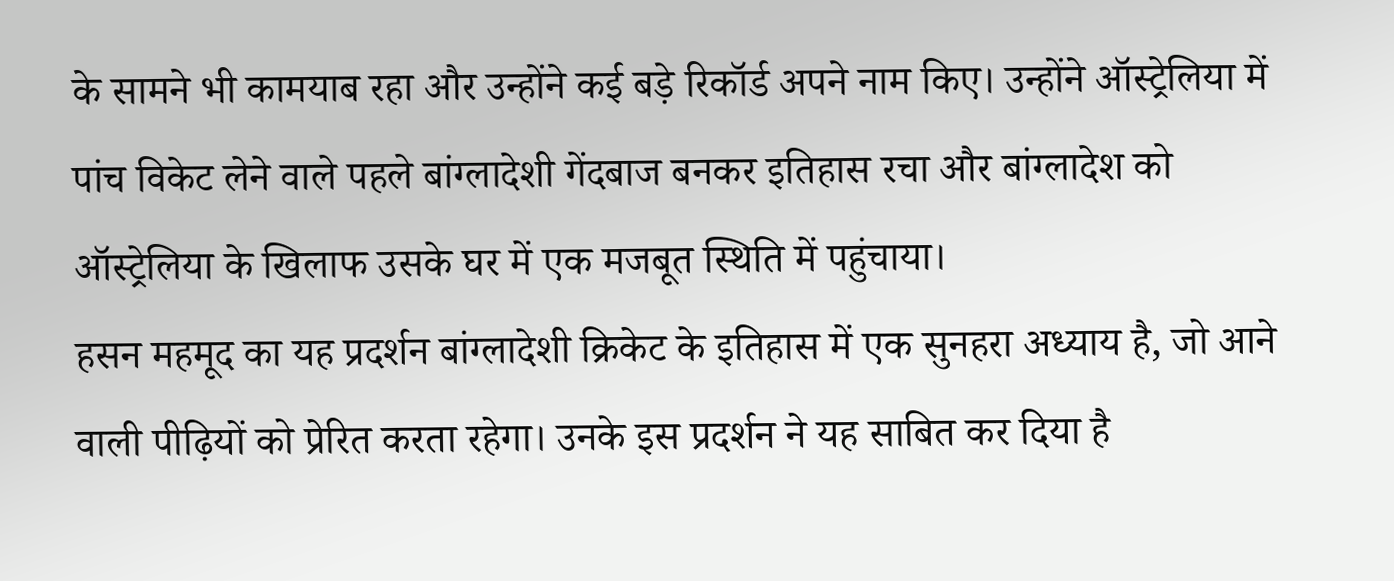के सामने भी कामयाब रहा और उन्होंने कई बड़े रिकॉर्ड अपने नाम किए। उन्होंने ऑस्ट्रेलिया में पांच विकेट लेने वाले पहले बांग्लादेशी गेंदबाज बनकर इतिहास रचा और बांग्लादेश को ऑस्ट्रेलिया के खिलाफ उसके घर में एक मजबूत स्थिति में पहुंचाया।
हसन महमूद का यह प्रदर्शन बांग्लादेशी क्रिकेट के इतिहास में एक सुनहरा अध्याय है, जो आने वाली पीढ़ियों को प्रेरित करता रहेगा। उनके इस प्रदर्शन ने यह साबित कर दिया है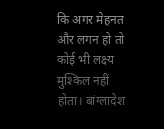कि अगर मेहनत और लगन हो तो कोई भी लक्ष्य मुश्किल नहीं होता। बांग्लादेश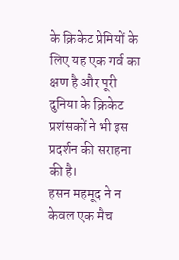के क्रिकेट प्रेमियों के लिए यह एक गर्व का क्षण है और पूरी दुनिया के क्रिकेट प्रशंसकों ने भी इस प्रदर्शन की सराहना की है।
हसन महमूद ने न केवल एक मैच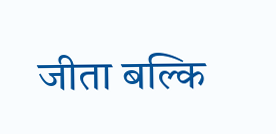जीता बल्कि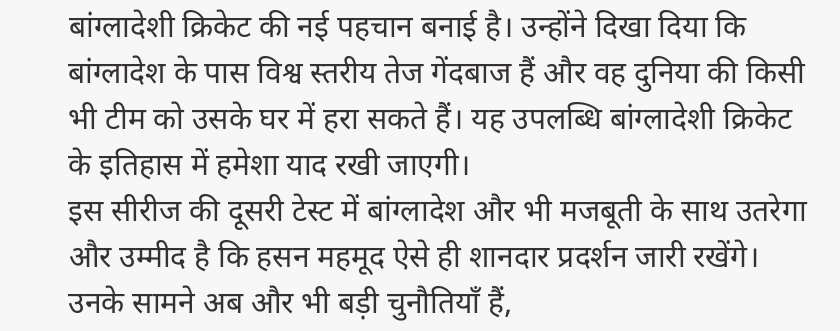बांग्लादेशी क्रिकेट की नई पहचान बनाई है। उन्होंने दिखा दिया कि बांग्लादेश के पास विश्व स्तरीय तेज गेंदबाज हैं और वह दुनिया की किसी भी टीम को उसके घर में हरा सकते हैं। यह उपलब्धि बांग्लादेशी क्रिकेट के इतिहास में हमेशा याद रखी जाएगी।
इस सीरीज की दूसरी टेस्ट में बांग्लादेश और भी मजबूती के साथ उतरेगा और उम्मीद है कि हसन महमूद ऐसे ही शानदार प्रदर्शन जारी रखेंगे। उनके सामने अब और भी बड़ी चुनौतियाँ हैं,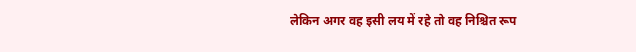लेकिन अगर वह इसी लय में रहे तो वह निश्चित रूप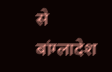से बांग्लादेश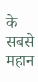के सबसे महान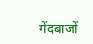गेंदबाजों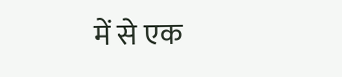में से एक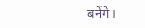बनेंगे।